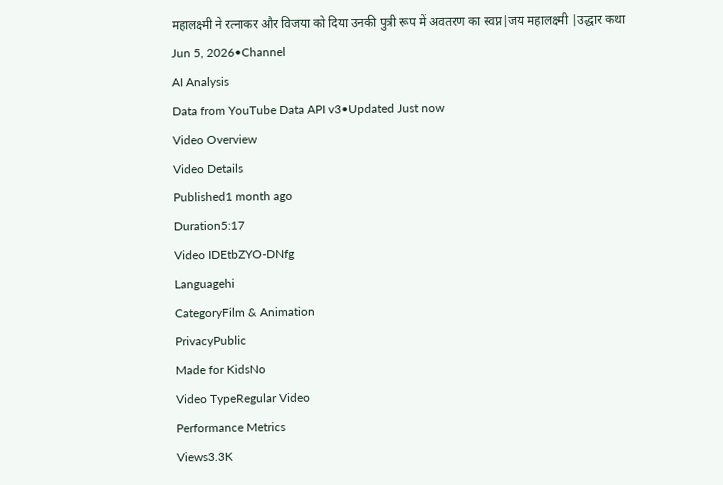महालक्ष्मी ने रत्नाकर और विजया को दिया उनकी पुत्री रूप में अवतरण का स्वप्न|जय महालक्ष्मी |उद्धार कथा
Jun 5, 2026•Channel
AI Analysis
Data from YouTube Data API v3•Updated Just now
Video Overview
Video Details
Published1 month ago
Duration5:17
Video IDEtbZYO-DNfg
Languagehi
CategoryFilm & Animation
PrivacyPublic
Made for KidsNo
Video TypeRegular Video
Performance Metrics
Views3.3K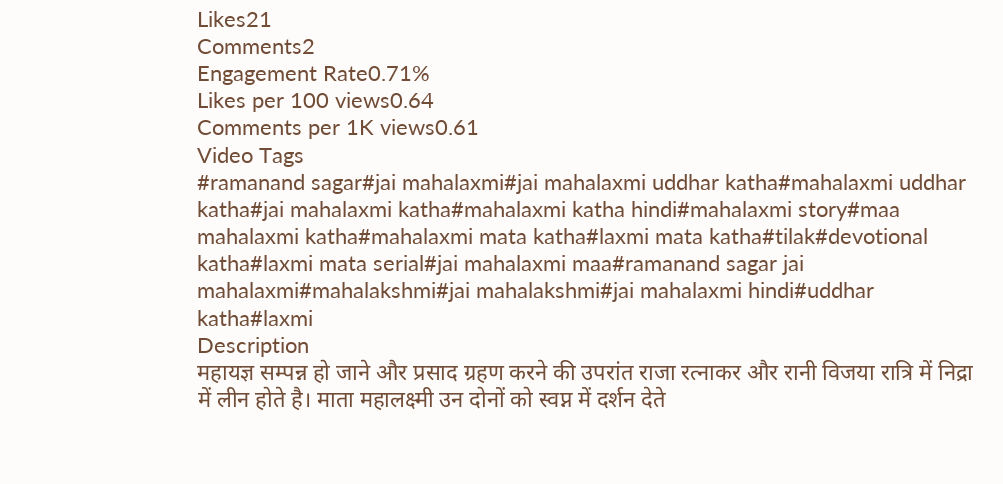Likes21
Comments2
Engagement Rate0.71%
Likes per 100 views0.64
Comments per 1K views0.61
Video Tags
#ramanand sagar#jai mahalaxmi#jai mahalaxmi uddhar katha#mahalaxmi uddhar katha#jai mahalaxmi katha#mahalaxmi katha hindi#mahalaxmi story#maa mahalaxmi katha#mahalaxmi mata katha#laxmi mata katha#tilak#devotional katha#laxmi mata serial#jai mahalaxmi maa#ramanand sagar jai mahalaxmi#mahalakshmi#jai mahalakshmi#jai mahalaxmi hindi#uddhar katha#laxmi
Description
महायज्ञ सम्पन्न हो जाने और प्रसाद ग्रहण करने की उपरांत राजा रत्नाकर और रानी विजया रात्रि में निद्रा में लीन होते है। माता महालक्ष्मी उन दोनों को स्वप्न में दर्शन देते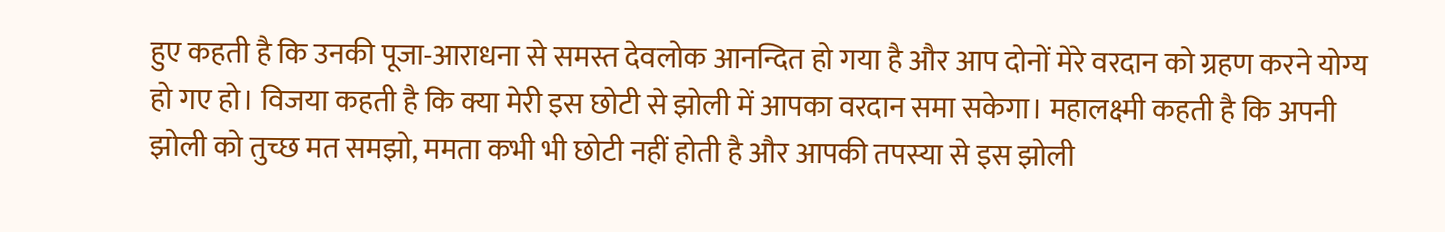हुए कहती है कि उनकी पूजा-आराधना से समस्त देवलोक आनन्दित हो गया है और आप दोनों मेरे वरदान को ग्रहण करने योग्य हो गए हो। विजया कहती है कि क्या मेरी इस छोटी से झोली में आपका वरदान समा सकेगा। महालक्ष्मी कहती है कि अपनी झोली को तुच्छ मत समझो, ममता कभी भी छोटी नहीं होती है और आपकी तपस्या से इस झोली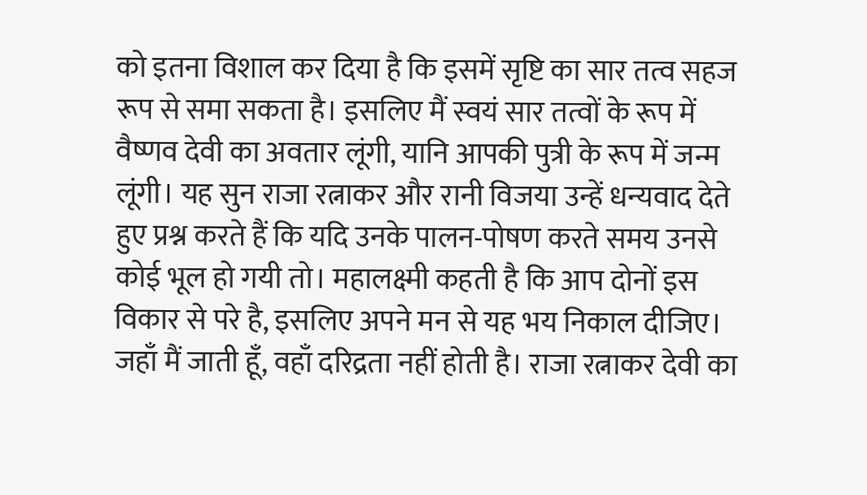को इतना विशाल कर दिया है कि इसमें सृष्टि का सार तत्व सहज रूप से समा सकता है। इसलिए मैं स्वयं सार तत्वों के रूप में वैष्णव देवी का अवतार लूंगी, यानि आपकी पुत्री के रूप में जन्म लूंगी। यह सुन राजा रत्नाकर और रानी विजया उन्हें धन्यवाद देते हुए प्रश्न करते हैं कि यदि उनके पालन-पोषण करते समय उनसे कोई भूल हो गयी तो। महालक्ष्मी कहती है कि आप दोनों इस विकार से परे है, इसलिए अपने मन से यह भय निकाल दीजिए। जहाँ मैं जाती हूँ, वहाँ दरिद्रता नहीं होती है। राजा रत्नाकर देवी का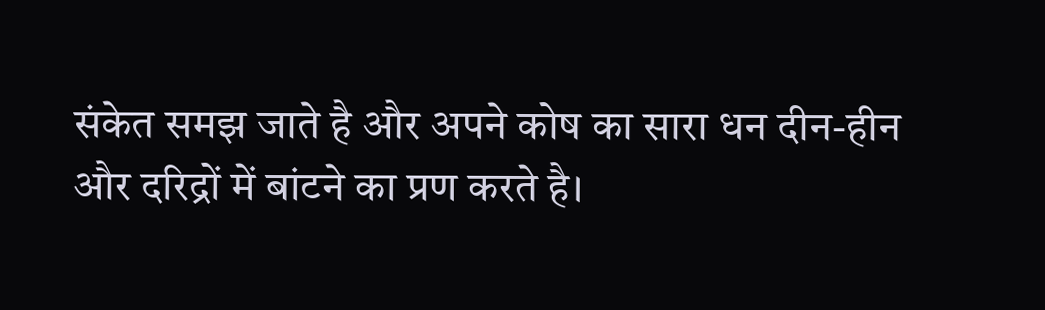संकेत समझ जाते है और अपने कोष का सारा धन दीन-हीन और दरिद्रों में बांटने का प्रण करते है।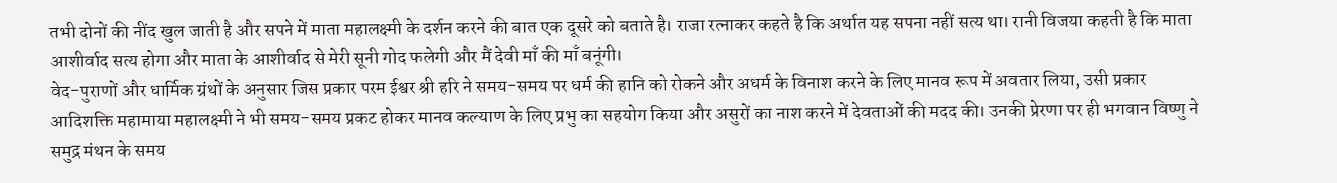तभी दोनों की नींद खुल जाती है और सपने में माता महालक्ष्मी के दर्शन करने की बात एक दूसरे को बताते है। राजा रत्नाकर कहते है कि अर्थात यह सपना नहीं सत्य था। रानी विजया कहती है कि माता आशीर्वाद सत्य होगा और माता के आशीर्वाद से मेरी सूनी गोद फलेगी और मैं देवी माँ की माँ बनूंगी।
वेद-पुराणों और धार्मिक ग्रंथों के अनुसार जिस प्रकार परम ईश्वर श्री हरि ने समय-समय पर धर्म की हानि को रोकने और अधर्म के विनाश करने के लिए मानव रूप में अवतार लिया, उसी प्रकार आदिशक्ति महामाया महालक्ष्मी ने भी समय-समय प्रकट होकर मानव कल्याण के लिए प्रभु का सहयोग किया और असुरों का नाश करने में देवताओं की मदद की। उनकी प्रेरणा पर ही भगवान विष्णु ने समुद्र मंथन के समय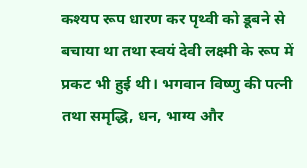कश्यप रूप धारण कर पृथ्वी को डूबने से बचाया था तथा स्वयं देवी लक्ष्मी के रूप में प्रकट भी हुई थी। भगवान विष्णु की पत्नी तथा समृद्धि, धन, भाग्य और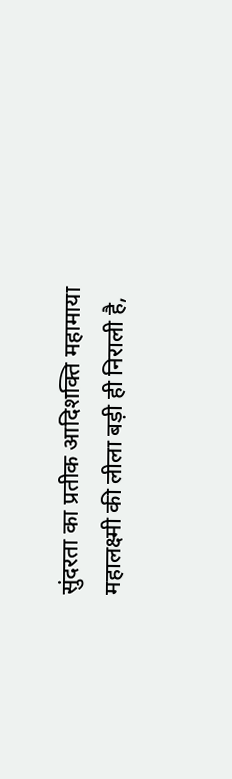सुंदरता का प्रतीक आदिशक्ति महामाया महालक्ष्मी की लीला बड़ी ही निराली है,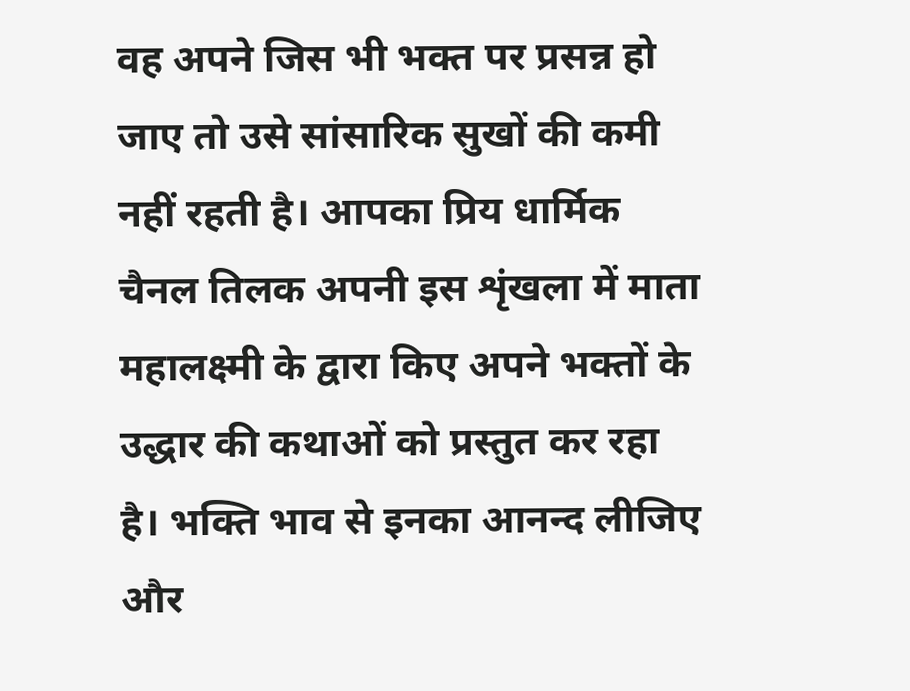वह अपने जिस भी भक्त पर प्रसन्न हो जाए तो उसे सांसारिक सुखों की कमी नहीं रहती है। आपका प्रिय धार्मिक चैनल तिलक अपनी इस शृंखला में माता महालक्ष्मी के द्वारा किए अपने भक्तों के उद्धार की कथाओं को प्रस्तुत कर रहा है। भक्ति भाव से इनका आनन्द लीजिए और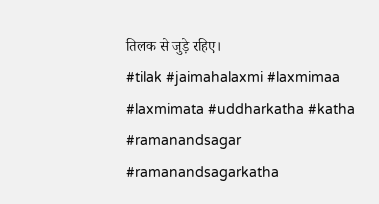तिलक से जुड़े रहिए।
#tilak #jaimahalaxmi #laxmimaa #laxmimata #uddharkatha #katha #ramanandsagar #ramanandsagarkatha